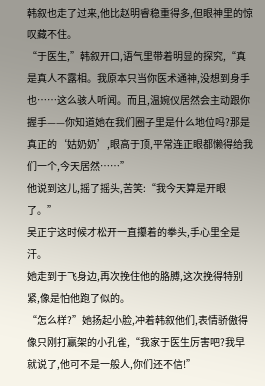韩叙也走了过来,他比赵明睿稳重得多,但眼神里的惊叹藏不住。
“于医生,”韩叙开口,语气里带着明显的探究,“真是真人不露相。我原本只当你医术通神,没想到身手也……这么骇人听闻。而且,温婉仪居然会主动跟你握手——你知道她在我们圈子里是什么地位吗?那是真正的‘姑奶奶’,眼高于顶,平常连正眼都懒得给我们一个,今天居然……”
他说到这儿,摇了摇头,苦笑:“我今天算是开眼了。”
吴正宁这时候才松开一直攥着的拳头,手心里全是汗。
她走到于飞身边,再次挽住他的胳膊,这次挽得特别紧,像是怕他跑了似的。
“怎么样?”她扬起小脸,冲着韩叙他们,表情骄傲得像只刚打赢架的小孔雀,“我家于医生厉害吧?我早就说了,他可不是一般人,你们还不信!”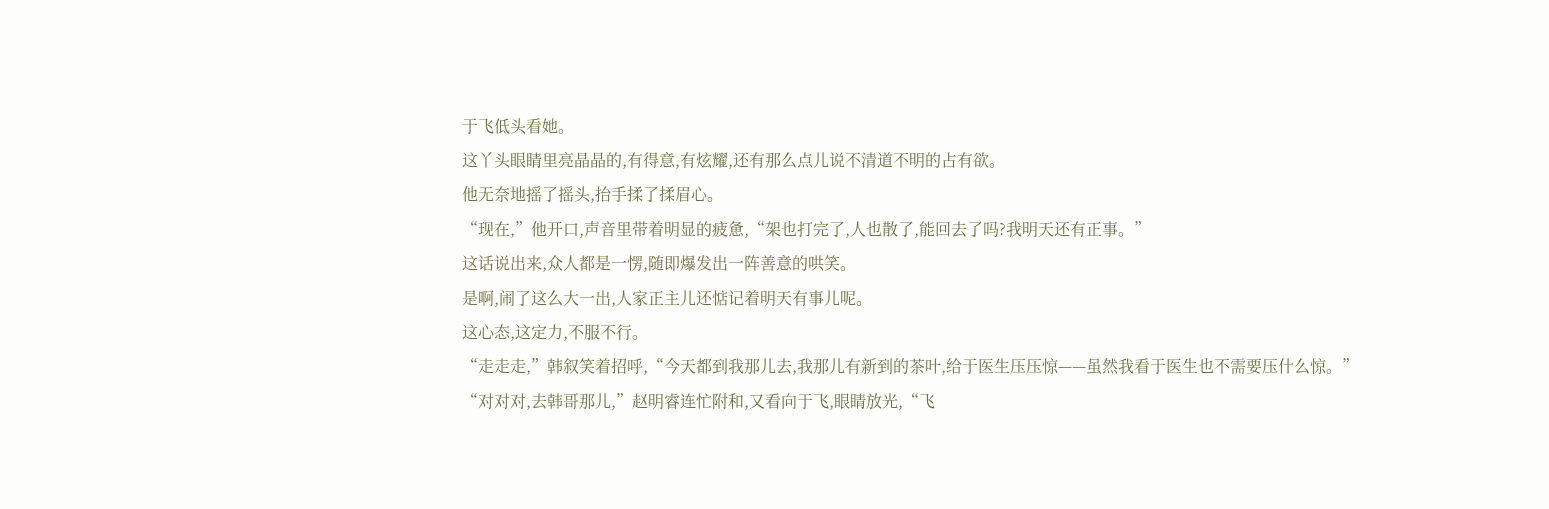于飞低头看她。
这丫头眼睛里亮晶晶的,有得意,有炫耀,还有那么点儿说不清道不明的占有欲。
他无奈地摇了摇头,抬手揉了揉眉心。
“现在,”他开口,声音里带着明显的疲惫,“架也打完了,人也散了,能回去了吗?我明天还有正事。”
这话说出来,众人都是一愣,随即爆发出一阵善意的哄笑。
是啊,闹了这么大一出,人家正主儿还惦记着明天有事儿呢。
这心态,这定力,不服不行。
“走走走,”韩叙笑着招呼,“今天都到我那儿去,我那儿有新到的茶叶,给于医生压压惊——虽然我看于医生也不需要压什么惊。”
“对对对,去韩哥那儿,”赵明睿连忙附和,又看向于飞,眼睛放光,“飞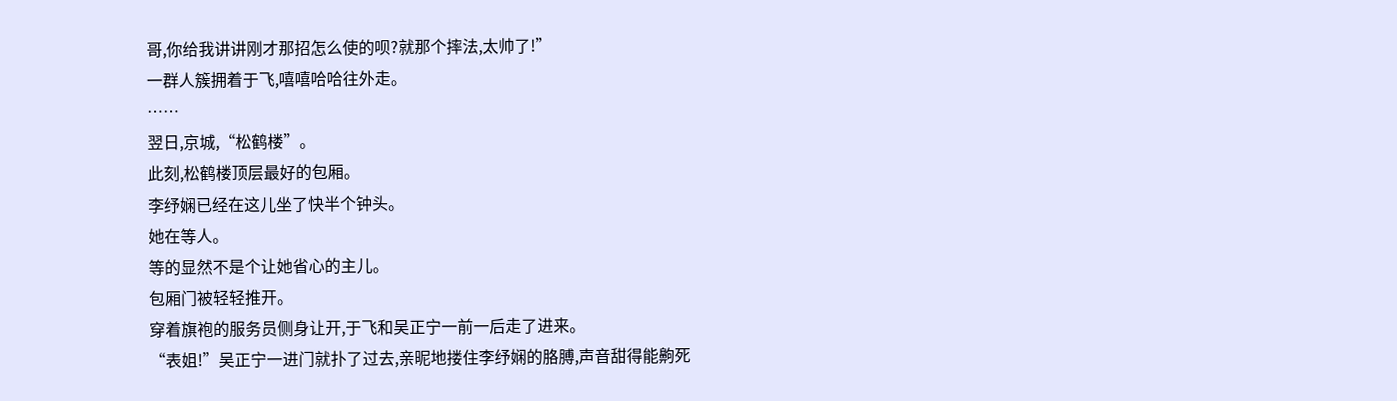哥,你给我讲讲刚才那招怎么使的呗?就那个摔法,太帅了!”
一群人簇拥着于飞,嘻嘻哈哈往外走。
……
翌日,京城,“松鹤楼”。
此刻,松鹤楼顶层最好的包厢。
李纾娴已经在这儿坐了快半个钟头。
她在等人。
等的显然不是个让她省心的主儿。
包厢门被轻轻推开。
穿着旗袍的服务员侧身让开,于飞和吴正宁一前一后走了进来。
“表姐!”吴正宁一进门就扑了过去,亲昵地搂住李纾娴的胳膊,声音甜得能齁死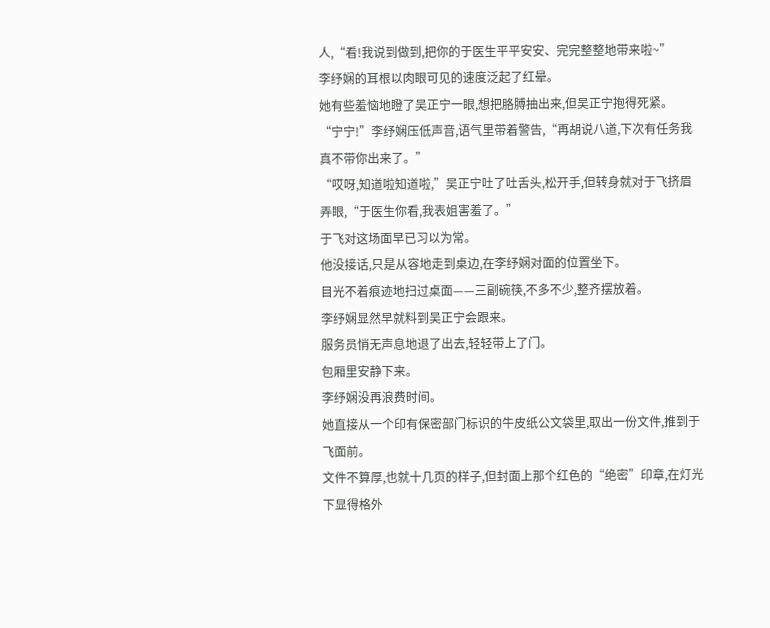人,“看!我说到做到,把你的于医生平平安安、完完整整地带来啦~”
李纾娴的耳根以肉眼可见的速度泛起了红晕。
她有些羞恼地瞪了吴正宁一眼,想把胳膊抽出来,但吴正宁抱得死紧。
“宁宁!”李纾娴压低声音,语气里带着警告,“再胡说八道,下次有任务我真不带你出来了。”
“哎呀,知道啦知道啦,”吴正宁吐了吐舌头,松开手,但转身就对于飞挤眉弄眼,“于医生你看,我表姐害羞了。”
于飞对这场面早已习以为常。
他没接话,只是从容地走到桌边,在李纾娴对面的位置坐下。
目光不着痕迹地扫过桌面——三副碗筷,不多不少,整齐摆放着。
李纾娴显然早就料到吴正宁会跟来。
服务员悄无声息地退了出去,轻轻带上了门。
包厢里安静下来。
李纾娴没再浪费时间。
她直接从一个印有保密部门标识的牛皮纸公文袋里,取出一份文件,推到于飞面前。
文件不算厚,也就十几页的样子,但封面上那个红色的“绝密”印章,在灯光下显得格外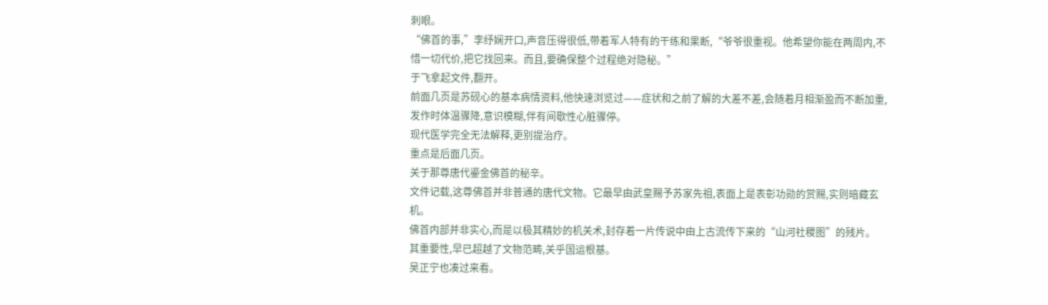刺眼。
“佛首的事,”李纾娴开口,声音压得很低,带着军人特有的干练和果断,“爷爷很重视。他希望你能在两周内,不惜一切代价,把它找回来。而且,要确保整个过程绝对隐秘。”
于飞拿起文件,翻开。
前面几页是苏砚心的基本病情资料,他快速浏览过——症状和之前了解的大差不差,会随着月相渐盈而不断加重,发作时体温骤降,意识模糊,伴有间歇性心脏骤停。
现代医学完全无法解释,更别提治疗。
重点是后面几页。
关于那尊唐代鎏金佛首的秘辛。
文件记载,这尊佛首并非普通的唐代文物。它最早由武皇赐予苏家先祖,表面上是表彰功勋的赏赐,实则暗藏玄机。
佛首内部并非实心,而是以极其精妙的机关术,封存着一片传说中由上古流传下来的“山河社稷图”的残片。
其重要性,早已超越了文物范畴,关乎国运根基。
吴正宁也凑过来看。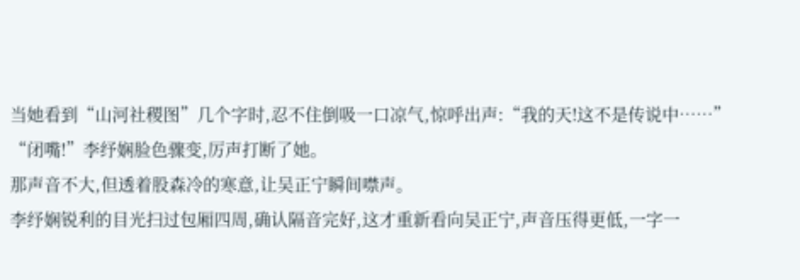当她看到“山河社稷图”几个字时,忍不住倒吸一口凉气,惊呼出声:“我的天!这不是传说中……”
“闭嘴!”李纾娴脸色骤变,厉声打断了她。
那声音不大,但透着股森冷的寒意,让吴正宁瞬间噤声。
李纾娴锐利的目光扫过包厢四周,确认隔音完好,这才重新看向吴正宁,声音压得更低,一字一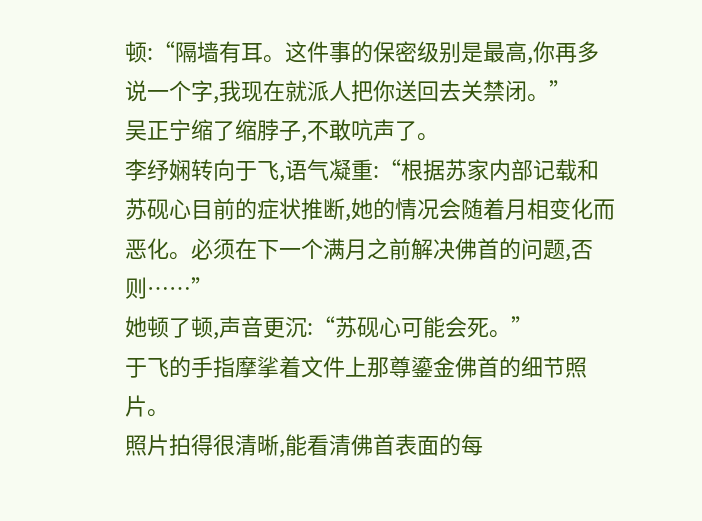顿:“隔墙有耳。这件事的保密级别是最高,你再多说一个字,我现在就派人把你送回去关禁闭。”
吴正宁缩了缩脖子,不敢吭声了。
李纾娴转向于飞,语气凝重:“根据苏家内部记载和苏砚心目前的症状推断,她的情况会随着月相变化而恶化。必须在下一个满月之前解决佛首的问题,否则……”
她顿了顿,声音更沉:“苏砚心可能会死。”
于飞的手指摩挲着文件上那尊鎏金佛首的细节照片。
照片拍得很清晰,能看清佛首表面的每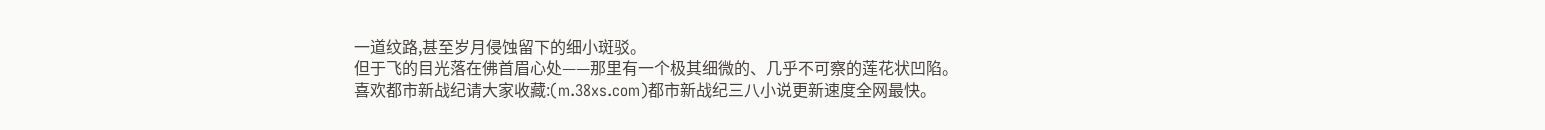一道纹路,甚至岁月侵蚀留下的细小斑驳。
但于飞的目光落在佛首眉心处——那里有一个极其细微的、几乎不可察的莲花状凹陷。
喜欢都市新战纪请大家收藏:(m.38xs.com)都市新战纪三八小说更新速度全网最快。